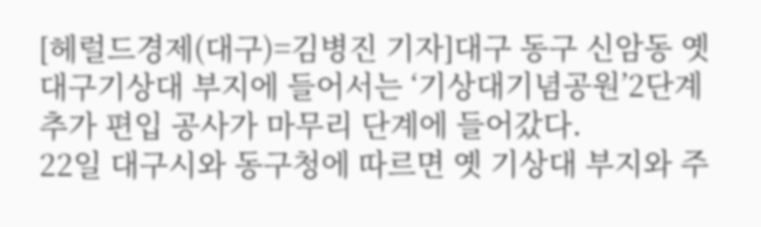[헤럴드경제(대구)=김병진 기자]대구 동구 신암동 옛 대구기상대 부지에 들어서는 ‘기상대기념공원’2단계 추가 편입 공사가 마무리 단계에 들어갔다.
22일 대구시와 동구청에 따르면 옛 기상대 부지와 주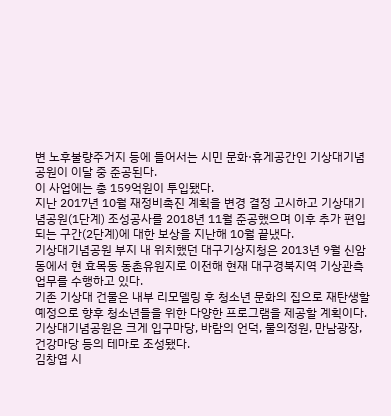변 노후불량주거지 등에 들어서는 시민 문화·휴게공간인 기상대기념공원이 이달 중 준공된다.
이 사업에는 총 159억원이 투입됐다.
지난 2017년 10월 재정비촉진 계획을 변경 결정 고시하고 기상대기념공원(1단계) 조성공사를 2018년 11월 준공했으며 이후 추가 편입되는 구간(2단계)에 대한 보상을 지난해 10월 끝냈다.
기상대기념공원 부지 내 위치했던 대구기상지청은 2013년 9월 신암동에서 현 효목동 동촌유원지로 이전해 현재 대구경북지역 기상관측업무를 수행하고 있다.
기존 기상대 건물은 내부 리모델링 후 청소년 문화의 집으로 재탄생할 예정으로 향후 청소년들을 위한 다양한 프로그램을 제공할 계획이다.
기상대기념공원은 크게 입구마당, 바람의 언덕, 물의정원, 만남광장, 건강마당 등의 테마로 조성됐다.
김창엽 시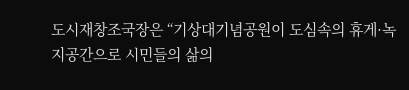도시재창조국장은 “기상대기념공원이 도심속의 휴게·녹지공간으로 시민들의 삶의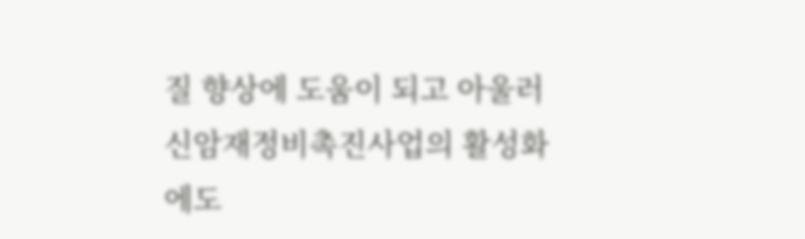질 향상에 도움이 되고 아울러 신암재정비촉진사업의 활성화에도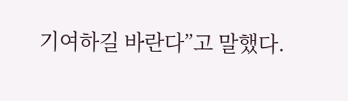기여하길 바란다”고 말했다.